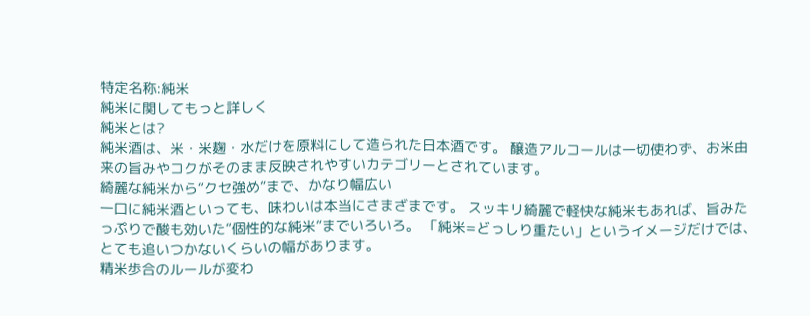特定名称:純米
純米に関してもっと詳しく
純米とは?
純米酒は、米・米麹・水だけを原料にして造られた日本酒です。 醸造アルコールは一切使わず、お米由来の旨みやコクがそのまま反映されやすいカテゴリーとされています。
綺麗な純米から“クセ強め”まで、かなり幅広い
一口に純米酒といっても、味わいは本当にさまざまです。 スッキリ綺麗で軽快な純米もあれば、旨みたっぷりで酸も効いた“個性的な純米”までいろいろ。 「純米=どっしり重たい」というイメージだけでは、とても追いつかないくらいの幅があります。
精米歩合のルールが変わ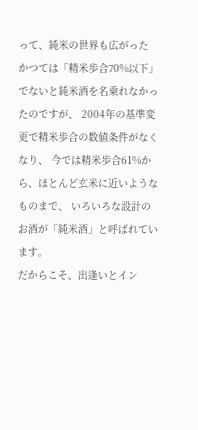って、純米の世界も広がった
かつては「精米歩合70%以下」でないと純米酒を名乗れなかったのですが、 2004年の基準変更で精米歩合の数値条件がなくなり、 今では精米歩合61%から、ほとんど玄米に近いようなものまで、 いろいろな設計のお酒が「純米酒」と呼ばれています。
だからこそ、出逢いとイン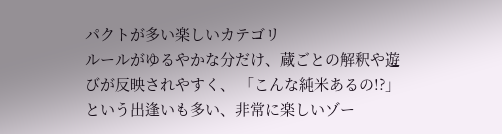パクトが多い楽しいカテゴリ
ルールがゆるやかな分だけ、蔵ごとの解釈や遊びが反映されやすく、 「こんな純米あるの!?」という出逢いも多い、非常に楽しいゾー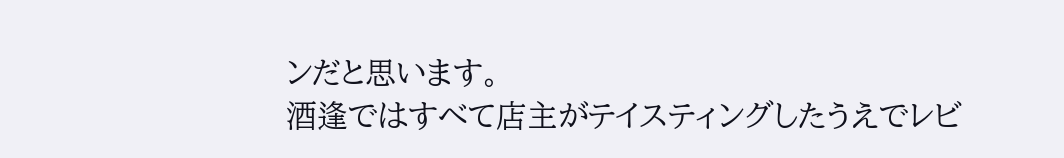ンだと思います。
酒逢ではすべて店主がテイスティングしたうえでレビ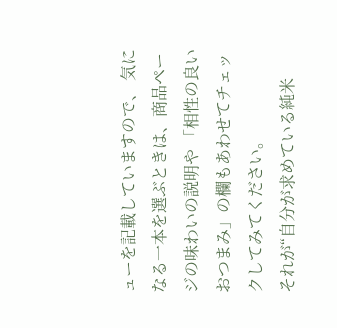ューを記載していますので、 気になる一本を選ぶときは、商品ページの味わいの説明や 「相性の良いおつまみ」の欄もあわせてチェックしてみてください。
それが“自分が求めている純米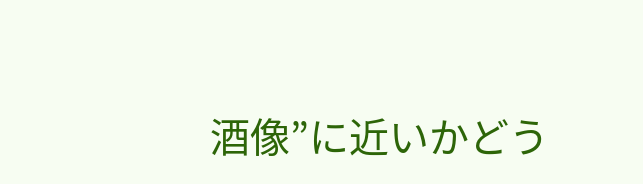酒像”に近いかどう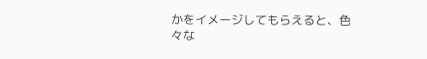かをイメージしてもらえると、色々な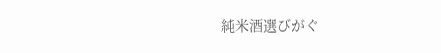純米酒選びがぐ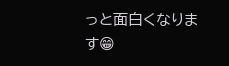っと面白くなります😁